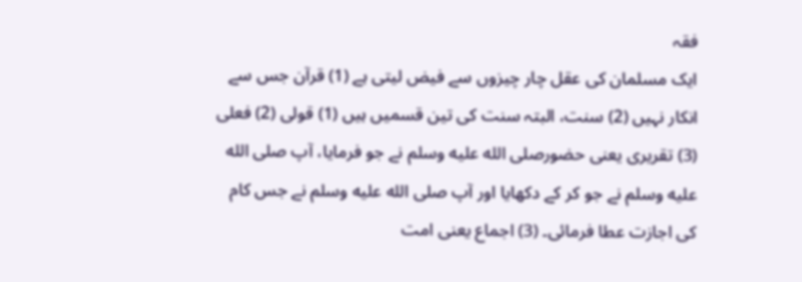فقہ
ایک مسلمان کی عقل چار چیزوں سے فیض لیتی ہے (1) قرآن جس سے انکار نہیں (2) سنت، البتہ سنت کی تین قسمیں ہیں (1) قولی (2) فعلی (3) تقریری یعنی حضورصلى الله عليه وسلم نے جو فرمایا، آپ صلى الله عليه وسلم نے جو کر کے دکھایا اور آپ صلى الله عليه وسلم نے جس کام کی اجازت عطا فرمائی۔ (3) اجماع یعنی امت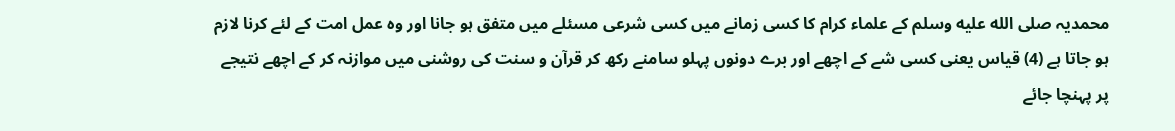محمدیہ صلى الله عليه وسلم کے علماء کرام کا کسی زمانے میں کسی شرعی مسئلے میں متفق ہو جانا اور وہ عمل امت کے لئے کرنا لازم ہو جاتا ہے (4) قیاس یعنی کسی شے کے اچھے اور برے دونوں پہلو سامنے رکھ کر قرآن و سنت کی روشنی میں موازنہ کر کے اچھے نتیجے پر پہنچا جائے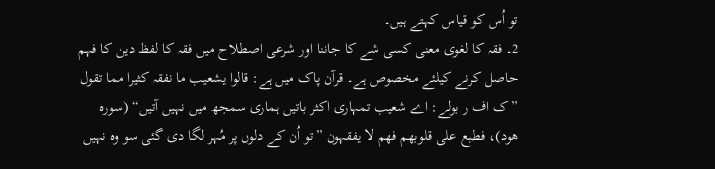تو اُس کو قیاس کہتے ہیں۔
2۔ فقہ کا لغوی معنی کسی شے کا جاننا اور شرعی اصطلاح میں فقہ کا لفظ دین کا فہم حاصل کرنے کیلئے مخصوص ہے۔ قرآن پاک میں ہے: قالوا یشعیب ما نفقہ کثیرا مما تقول ”ک اف ر بولے: اے شعیب تمہاری اکثر باتیں ہماری سمجھ میں نہیں آتیں“ (سورہ ھود)، فطبع علی قلوبھم فھم لا یفقہون ”تو اُن کے دلوں پر مُہر لگا دی گئی سو وہ نہیں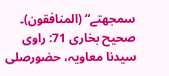سمجھتے“ (المنافقون)۔ صحیح بخاری 71: راوی سیدنا معاویہ، حضورصلى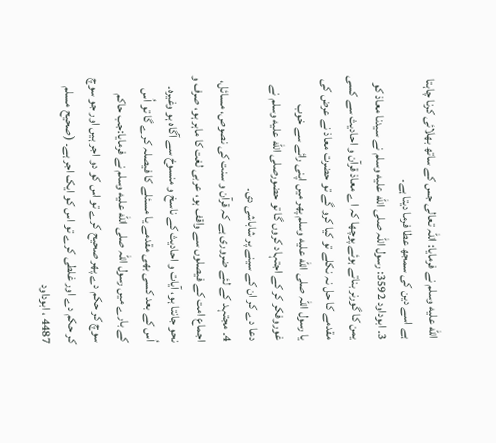الله عليه وسلم نے فرمایا: اللہ تعالی جس کے ساتھ بھلائی کرنا چاہتا ہے اسے دین کی سمجھ عطا فرما دیتا ہے۔
3۔ ابوداود 3592: رسول اللہ صلى الله عليه وسلم نے سیدنا معاذ کو یمن کا گورنر بناتے ہوئے پوچھا کہ اے معاذ قرآن و احادیث سے کسی مقدمے کا حل نہ نکلے تو کیا کرو گے تو حضرت معاذ نے عرض کی یا رسول اللہ صلى الله عليه وسلم پھر میں اپنی رائے سے خوب غوروفکر کر کے اجتہاد کروں گا تو حضورصلى الله عليه وسلم نے دعا دے کر ان کے سینے پر شاباشی دی۔
4۔ مجتہد کے لئے ضروری ہے کہ قرآن و سنت کی نصوص، مسائل، اجماع امت کے فیصلوں سے واقف ہو، عربی لغت کا ماہر ہو، صرف و نحو جانتا ہو، آیات و احادیث کے ناسخ و منسوخ سے آگاہ ہو وغیرہ۔ اُس کے بعد کسی بھی مقدمے یا مسئلے کا فیصلہ کرے گا تو اُس کے بارے میں رسول اللہ صلى الله عليه وسلم نے فرمایا:جب حاکم سوچ کر حکم دے پھر صحیح کرے تو اس کو دو اجر ہیں اور جو سوچ کر حکم دے اور غلطی کرے تو اس کو ایک اجر ہے۔ (صحیح مسلم 4487 ، ابوداود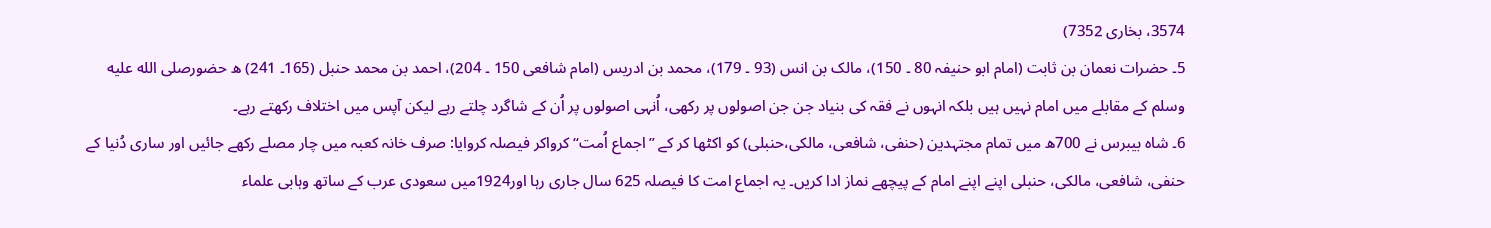3574، بخاری 7352)
5۔ حضرات نعمان بن ثابت (امام ابو حنیفہ 80 ۔ 150)، مالک بن انس (93 ۔ 179)، محمد بن ادریس (امام شافعی 150 ۔ 204)، احمد بن محمد حنبل (165۔ 241) ھ حضورصلى الله عليه وسلم کے مقابلے میں امام نہیں ہیں بلکہ انہوں نے فقہ کی بنیاد جن جن اصولوں پر رکھی، اُنہی اصولوں پر اُن کے شاگرد چلتے رہے لیکن آپس میں اختلاف رکھتے رہے۔
6۔ شاہ بیبرس نے 700ھ میں تمام مجتہدین (حنفی، شافعی، مالکی،حنبلی) کو اکٹھا کر کے ”اجماع اُمت“ کرواکر فیصلہ کروایا: صرف خانہ کعبہ میں چار مصلے رکھے جائیں اور ساری دُنیا کے حنفی، شافعی، مالکی، حنبلی اپنے اپنے امام کے پیچھے نماز ادا کریں۔ یہ اجماع امت کا فیصلہ 625 سال جاری رہا اور1924میں سعودی عرب کے ساتھ وہابی علماء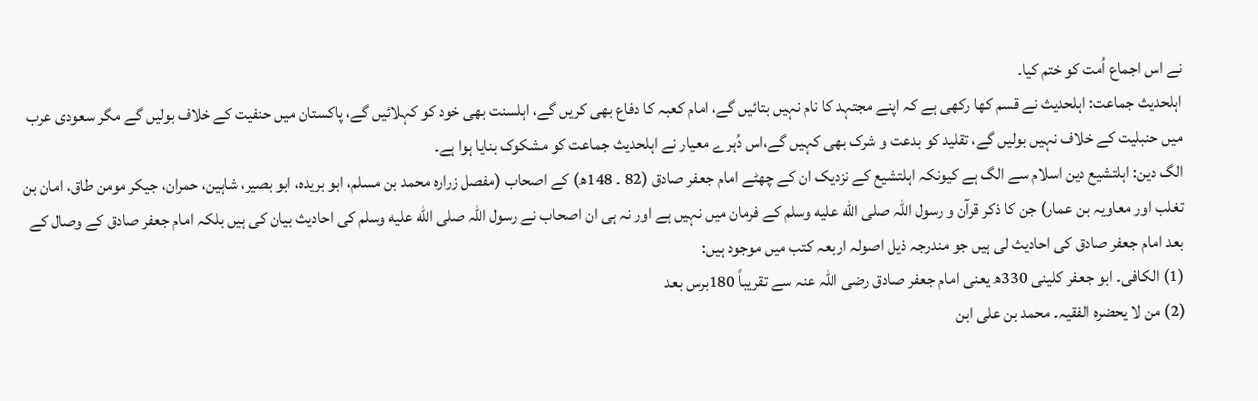نے اس اجماع اُمت کو ختم کیا۔
اہلحدیث جماعت: اہلحدیث نے قسم کھا رکھی ہے کہ اپنے مجتہد کا نام نہیں بتائیں گے، امام کعبہ کا دفاع بھی کریں گے، اہلسنت بھی خود کو کہلائیں گے، پاکستان میں حنفیت کے خلاف بولیں گے مگر سعودی عرب میں حنبلیت کے خلاف نہیں بولیں گے، تقلید کو بدعت و شرک بھی کہیں گے،اس دُہرے معیار نے اہلحدیث جماعت کو مشکوک بنایا ہوا ہے۔
الگ دین: اہلتشیع دین اسلام سے الگ ہے کیونکہ اہلتشیع کے نزدیک ان کے چھٹے امام جعفر صادق (82 ۔ 148ھ) کے اصحاب (مفصل زرارہ محمد بن مسلم، ابو بریدہ، ابو بصیر، شاہین، حمران، جیکر مومن طاق، امان بن تغلب اور معاویہ بن عمار) جن کا ذکر قرآن و رسول اللہ صلى الله عليه وسلم کے فرمان میں نہیں ہے اور نہ ہی ان اصحاب نے رسول اللہ صلى الله عليه وسلم کی احادیث بیان کی ہیں بلکہ امام جعفر صادق کے وصال کے بعد امام جعفر صادق کی احادیث لی ہیں جو مندرجہ ذیل اصولہ اربعہ کتب میں موجود ہیں:
(1) الکافی۔ ابو جعفر کلینی 330ھ یعنی امام جعفر صادق رضی اللہ عنہ سے تقریباً 180برس بعد
(2) من لا یحضرہ الفقیہ۔ محمد بن علی ابن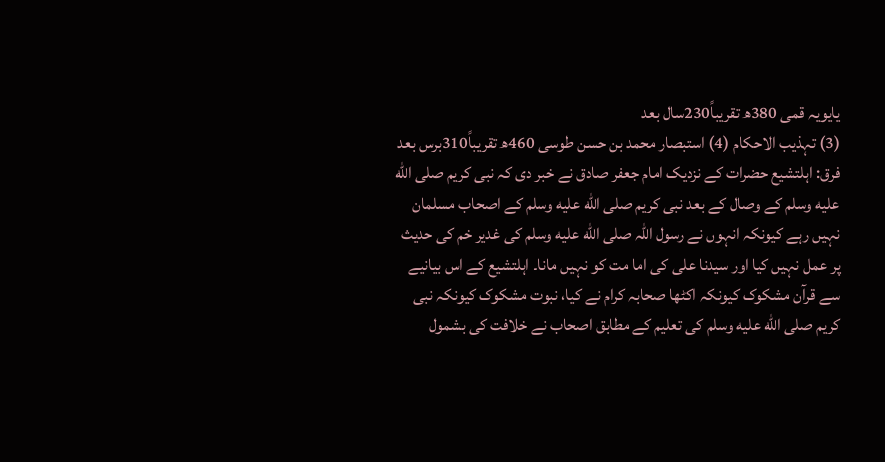یایویہ قمی 380ھ تقریباً230سال بعد
(3) تہذیب الاحکام (4) استبصار محمد بن حسن طوسی 460ھ تقریباً310برس بعد
فرق: اہلتشیع حضرات کے نزدیک امام جعفر صادق نے خبر دی کہ نبی کریم صلى الله عليه وسلم کے وصال کے بعد نبی کریم صلى الله عليه وسلم کے اصحاب مسلمان نہیں رہے کیونکہ انہوں نے رسول اللہ صلى الله عليه وسلم کی غدیر خم کی حدیث پر عمل نہیں کیا اور سیدنا علی کی اما مت کو نہیں مانا۔ اہلتشیع کے اس بیانیے سے قرآن مشکوک کیونکہ اکٹھا صحابہ کرام نے کیا، نبوت مشکوک کیونکہ نبی کریم صلى الله عليه وسلم کی تعلیم کے مطابق اصحاب نے خلافت کی بشمول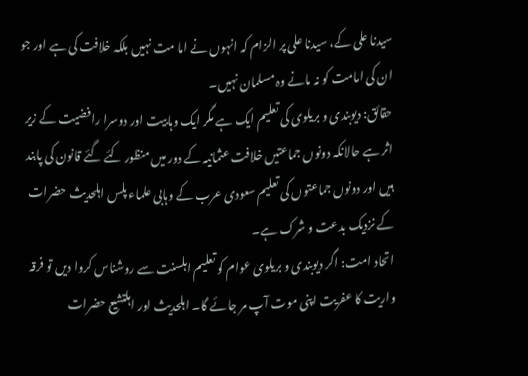سیدنا علی کے، سیدنا علی پر الزام کہ انہوں نے اما مت نہیں بلکہ خلافت کی ہے اور جو ان کی امامت کو نہ مانے وہ مسلمان نہیں۔
حقائق: دیوبندی و بریلوی کی تعلیم ایک ہے مگر ایک وہابیت اور دوسرا رافضیت کے زیر اثر ہے حالانکہ دونوں جماعتیں خلافت عثمانیہ کے دور میں منظور کئے گئے قانون کی پابند ہیں اور دونوں جماعتوں کی تعلیم سعودی عرب کے وہابی علماء پلس اہلحدیث حضرات کے نزدیک بدعت و شرک ہے۔
اتحاد امت: اگر دیوبندی و بریلوی عوام کو تعلیم اہلسنت سے روشناس کروا دیں تو فرقہ واریت کا عفریت اپنی موت آپ مر جائے گا۔ اہلحدیث اور اہلتشیع حضرات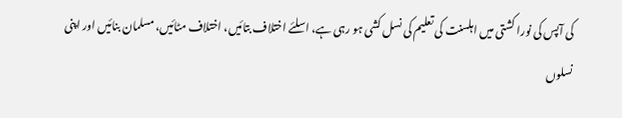کی آپس کی نورا کشتی میں اہلسنت کی تعلیم کی نسل کشی ہو رہی ہے، اسلئے اختلاف بتائیں، اختلاف مٹائیں، مسلمان بنائیں اور اپنی نسلوں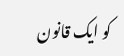کو ایک قانون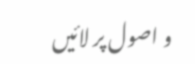و اصول پر لائیں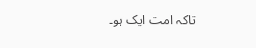تاکہ امت ایک ہو۔